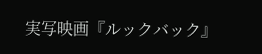実写映画『ルックバック』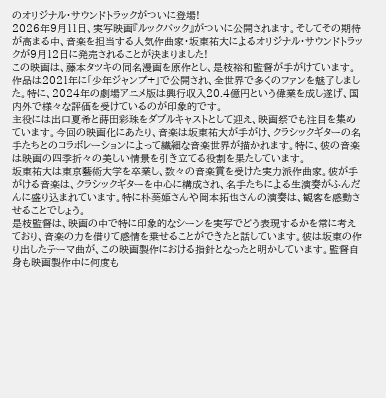のオリジナル・サウンドトラックがついに登場!
2026年9月11日、実写映画『ルックバック』がついに公開されます。そしてその期待が高まる中、音楽を担当する人気作曲家・坂東祐大によるオリジナル・サウンドトラックが9月12日に発売されることが決まりました!
この映画は、藤本タツキの同名漫画を原作とし、是枝裕和監督が手がけています。作品は2021年に「少年ジャンプ+」で公開され、全世界で多くのファンを魅了しました。特に、2024年の劇場アニメ版は興行収入20.4億円という偉業を成し遂げ、国内外で様々な評価を受けているのが印象的です。
主役には出口夏希と蒔田彩珠をダブルキャストとして迎え、映画祭でも注目を集めています。今回の映画化にあたり、音楽は坂東祐大が手がけ、クラシックギターの名手たちとのコラボレーションによって繊細な音楽世界が描かれます。特に、彼の音楽は映画の四季折々の美しい情景を引き立てる役割を果たしています。
坂東祐大は東京藝術大学を卒業し、数々の音楽賞を受けた実力派作曲家。彼が手がける音楽は、クラシックギターを中心に構成され、名手たちによる生演奏がふんだんに盛り込まれています。特に朴葵姫さんや岡本拓也さんの演奏は、観客を感動させることでしょう。
是枝監督は、映画の中で特に印象的なシーンを実写でどう表現するかを常に考えており、音楽の力を借りて感情を乗せることができたと話しています。彼は坂東の作り出したテーマ曲が、この映画製作における指針となったと明かしています。監督自身も映画製作中に何度も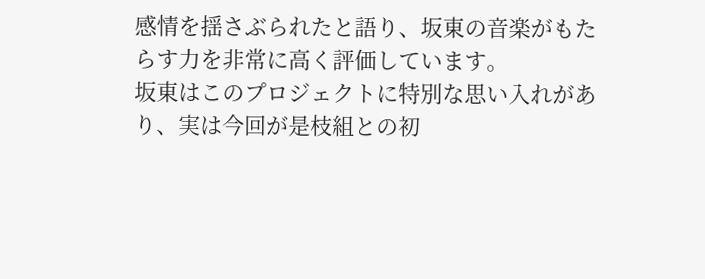感情を揺さぶられたと語り、坂東の音楽がもたらす力を非常に高く評価しています。
坂東はこのプロジェクトに特別な思い入れがあり、実は今回が是枝組との初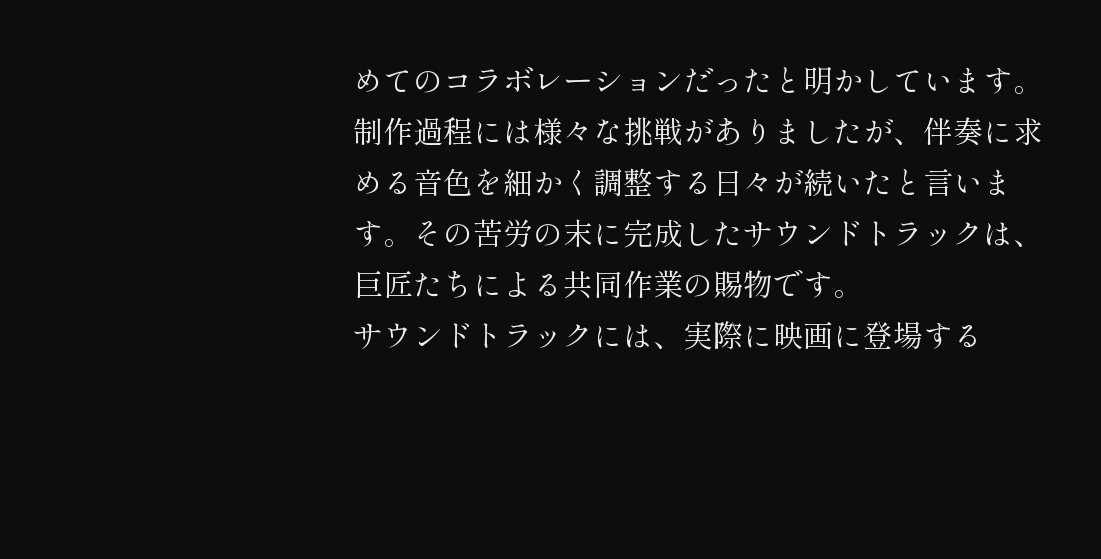めてのコラボレーションだったと明かしています。制作過程には様々な挑戦がありましたが、伴奏に求める音色を細かく調整する日々が続いたと言います。その苦労の末に完成したサウンドトラックは、巨匠たちによる共同作業の賜物です。
サウンドトラックには、実際に映画に登場する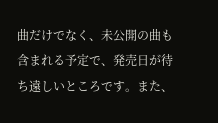曲だけでなく、未公開の曲も含まれる予定で、発売日が待ち遠しいところです。また、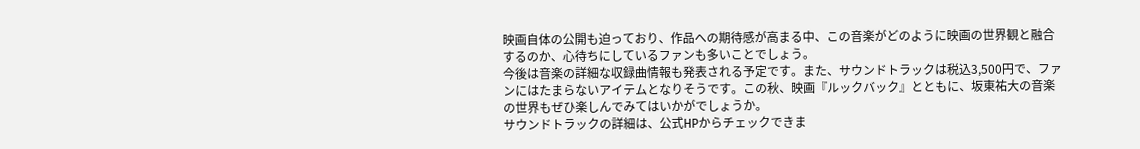映画自体の公開も迫っており、作品への期待感が高まる中、この音楽がどのように映画の世界観と融合するのか、心待ちにしているファンも多いことでしょう。
今後は音楽の詳細な収録曲情報も発表される予定です。また、サウンドトラックは税込3,500円で、ファンにはたまらないアイテムとなりそうです。この秋、映画『ルックバック』とともに、坂東祐大の音楽の世界もぜひ楽しんでみてはいかがでしょうか。
サウンドトラックの詳細は、公式HPからチェックできま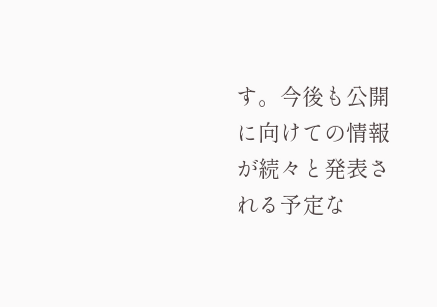す。今後も公開に向けての情報が続々と発表される予定な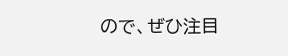ので、ぜひ注目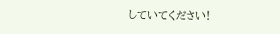していてください!